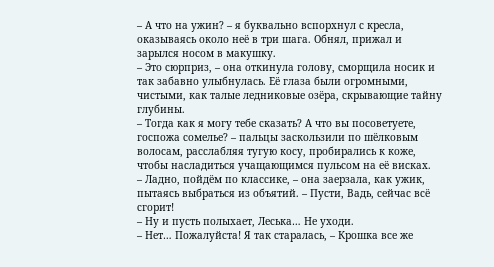– А что на ужин? – я буквально вспорхнул с кресла, оказываясь около неё в три шага. Обнял, прижал и зарылся носом в макушку.
– Это сюрприз, – она откинула голову, сморщила носик и так забавно улыбнулась. Её глаза были огромными, чистыми, как талые ледниковые озёра, скрывающие тайну глубины.
– Тогда как я могу тебе сказать? А что вы посоветуете, госпожа сомелье? – пальцы заскользили по шёлковым волосам, расслабляя тугую косу, пробирались к коже, чтобы насладиться учащающимся пульсом на её висках.
– Ладно, пойдём по классике, – она заерзала, как ужик, пытаясь выбраться из объятий. – Пусти, Вадь, сейчас всё сгорит!
– Ну и пусть полыхает, Леська… Не уходи.
– Нет… Пожалуйста! Я так старалась, – Крошка все же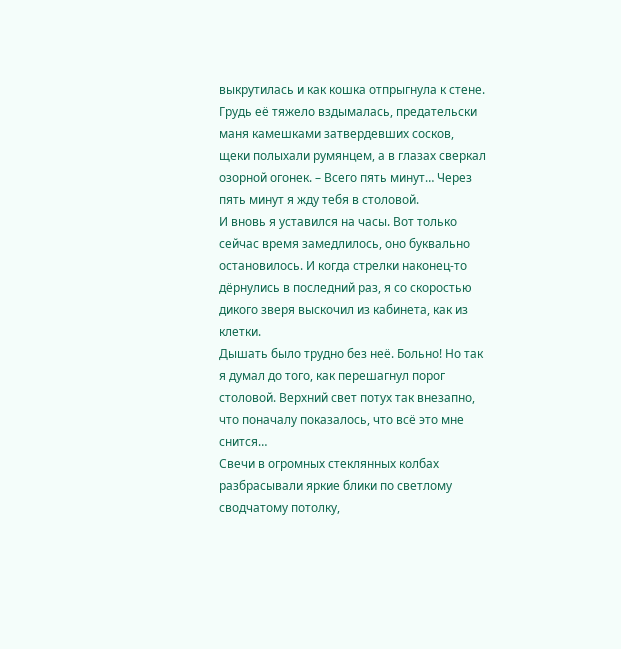выкрутилась и как кошка отпрыгнула к стене. Грудь её тяжело вздымалась, предательски маня камешками затвердевших сосков, щеки полыхали румянцем, а в глазах сверкал озорной огонек. – Всего пять минут… Через пять минут я жду тебя в столовой.
И вновь я уставился на часы. Вот только сейчас время замедлилось, оно буквально остановилось. И когда стрелки наконец-то дёрнулись в последний раз, я со скоростью дикого зверя выскочил из кабинета, как из клетки.
Дышать было трудно без неё. Больно! Но так я думал до того, как перешагнул порог столовой. Верхний свет потух так внезапно, что поначалу показалось, что всё это мне снится…
Свечи в огромных стеклянных колбах разбрасывали яркие блики по светлому сводчатому потолку,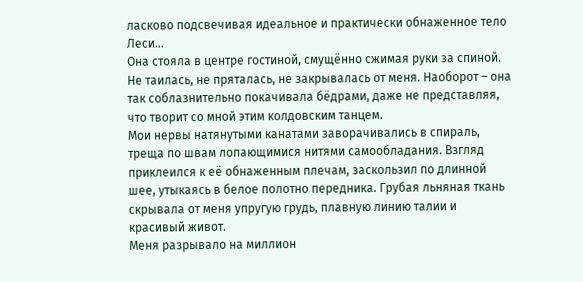ласково подсвечивая идеальное и практически обнаженное тело Леси…
Она стояла в центре гостиной, смущённо сжимая руки за спиной. Не таилась, не пряталась, не закрывалась от меня. Наоборот – она так соблазнительно покачивала бёдрами, даже не представляя, что творит со мной этим колдовским танцем.
Мои нервы натянутыми канатами заворачивались в спираль, треща по швам лопающимися нитями самообладания. Взгляд приклеился к её обнаженным плечам, заскользил по длинной шее, утыкаясь в белое полотно передника. Грубая льняная ткань скрывала от меня упругую грудь, плавную линию талии и красивый живот.
Меня разрывало на миллион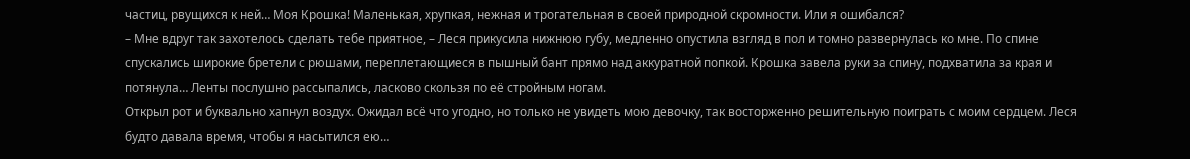частиц, рвущихся к ней… Моя Крошка! Маленькая, хрупкая, нежная и трогательная в своей природной скромности. Или я ошибался?
– Мне вдруг так захотелось сделать тебе приятное, – Леся прикусила нижнюю губу, медленно опустила взгляд в пол и томно развернулась ко мне. По спине спускались широкие бретели с рюшами, переплетающиеся в пышный бант прямо над аккуратной попкой. Крошка завела руки за спину, подхватила за края и потянула… Ленты послушно рассыпались, ласково скользя по её стройным ногам.
Открыл рот и буквально хапнул воздух. Ожидал всё что угодно, но только не увидеть мою девочку, так восторженно решительную поиграть с моим сердцем. Леся будто давала время, чтобы я насытился ею…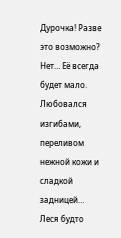Дурочка! Разве это возможно? Нет… Её всегда будет мало. Любовался изгибами, переливом нежной кожи и сладкой задницей…
Леся будто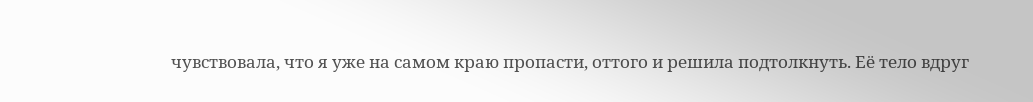чувствовала, что я уже на самом краю пропасти, оттого и решила подтолкнуть. Её тело вдруг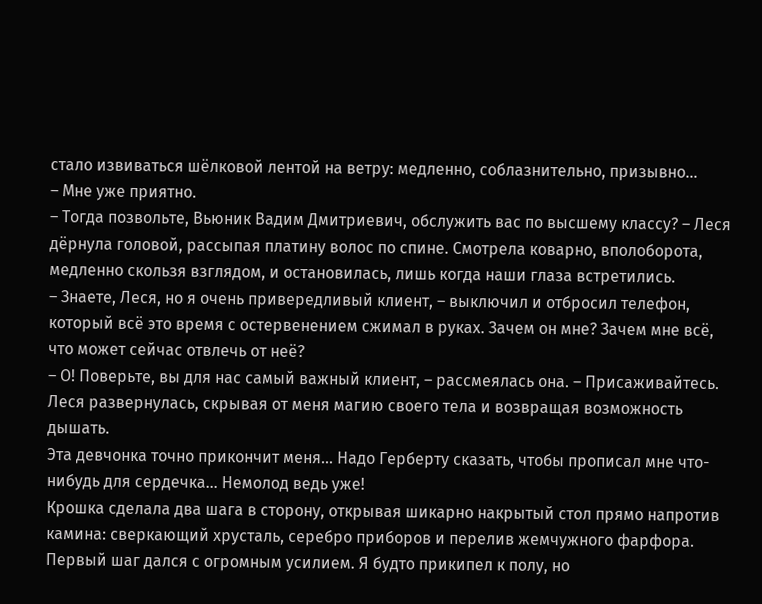стало извиваться шёлковой лентой на ветру: медленно, соблазнительно, призывно…
– Мне уже приятно.
– Тогда позвольте, Вьюник Вадим Дмитриевич, обслужить вас по высшему классу? – Леся дёрнула головой, рассыпая платину волос по спине. Смотрела коварно, вполоборота, медленно скользя взглядом, и остановилась, лишь когда наши глаза встретились.
– Знаете, Леся, но я очень привередливый клиент, – выключил и отбросил телефон, который всё это время с остервенением сжимал в руках. Зачем он мне? Зачем мне всё, что может сейчас отвлечь от неё?
– О! Поверьте, вы для нас самый важный клиент, – рассмеялась она. – Присаживайтесь.
Леся развернулась, скрывая от меня магию своего тела и возвращая возможность дышать.
Эта девчонка точно прикончит меня… Надо Герберту сказать, чтобы прописал мне что-нибудь для сердечка… Немолод ведь уже!
Крошка сделала два шага в сторону, открывая шикарно накрытый стол прямо напротив камина: сверкающий хрусталь, серебро приборов и перелив жемчужного фарфора.
Первый шаг дался с огромным усилием. Я будто прикипел к полу, но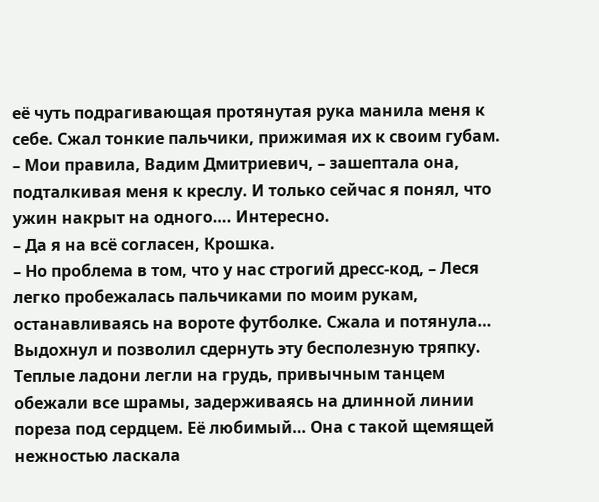её чуть подрагивающая протянутая рука манила меня к себе. Сжал тонкие пальчики, прижимая их к своим губам.
– Мои правила, Вадим Дмитриевич, – зашептала она, подталкивая меня к креслу. И только сейчас я понял, что ужин накрыт на одного…. Интересно.
– Да я на всё согласен, Крошка.
– Но проблема в том, что у нас строгий дресс-код, – Леся легко пробежалась пальчиками по моим рукам, останавливаясь на вороте футболке. Сжала и потянула…
Выдохнул и позволил сдернуть эту бесполезную тряпку. Теплые ладони легли на грудь, привычным танцем обежали все шрамы, задерживаясь на длинной линии пореза под сердцем. Её любимый… Она с такой щемящей нежностью ласкала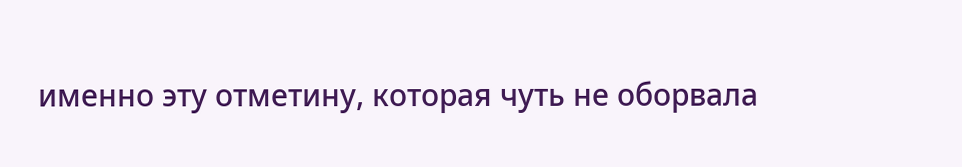именно эту отметину, которая чуть не оборвала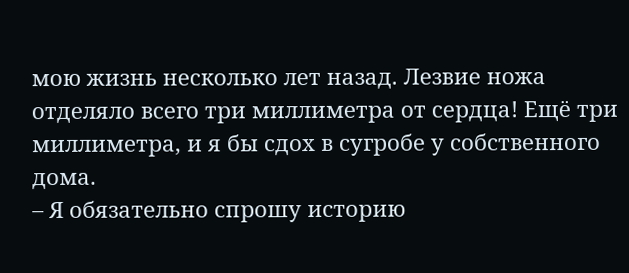мою жизнь несколько лет назад. Лезвие ножа отделяло всего три миллиметра от сердца! Ещё три миллиметра, и я бы сдох в сугробе у собственного дома.
– Я обязательно спрошу историю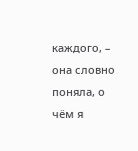каждого, – она словно поняла, о чём я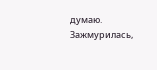думаю. Зажмурилась,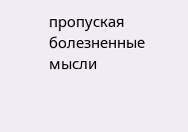пропуская болезненные мысли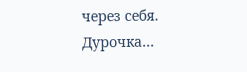через себя. Дурочка…